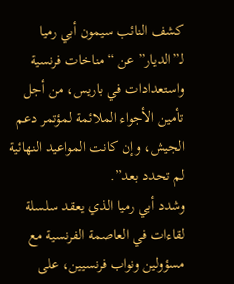كشف النائب سيمون أبي رميا لـ”الديار” عن “مناخات فرنسية واستعدادات في باريس، من أجل تأمين الأجواء الملائمة لمؤتمر دعم الجيش، وإن كانت المواعيد النهائية لم تحدد بعد”.
وشدد أبي رميا الذي يعقد سلسلة لقاءات في العاصمة الفرنسية مع مسؤولين ونواب فرنسيين، على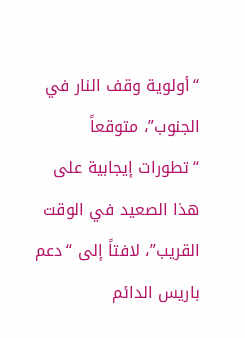“أولوية وقف النار في الجنوب”، متوقعاً “تطورات إيجابية على هذا الصعيد في الوقت القريب”، لافتاً إلى “دعم باريس الدائم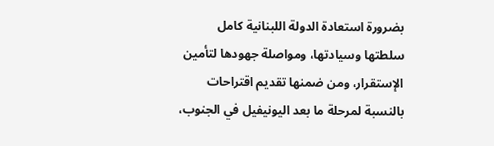بضرورة استعادة الدولة اللبنانية كامل سلطتها وسيادتها، ومواصلة جهودها لتأمين الإستقرار، ومن ضمنها تقديم اقتراحات بالنسبة لمرحلة ما بعد اليونيفيل في الجنوب،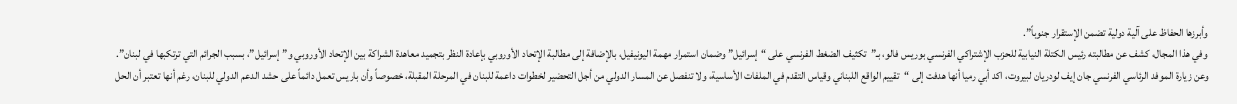وأبرزها الحفاظ على آلية دولية تضمن الإستقرار جنوباً”.
وفي هذا المجال، كشف عن مطالبته رئيس الكتلة النيابية للحزب الإشتراكي الفرنسي بوريس فالو، بـ”تكثيف الضغط الفرنسي على “إسرائيل” وضمان استمرار مهمة اليونيفيل، بالإضافة إلى مطالبة الإتحاد الأوروبي بإعادة النظر بتجميد معاهدة الشراكة بين الإتحاد الأوروبي و”إسرائيل”، بسبب الجرائم التي ترتكبها في لبنان”.
وعن زيارة الموفد الرئاسي الفرنسي جان إيف لودريان لبيروت، اكد أبي رميا أنها هدفت إلى “تقييم الواقع اللبناني وقياس التقدم في الملفات الأساسية، ولا تنفصل عن المسار الدولي من أجل التحضير لخطوات داعمة للبنان في المرحلة المقبلة، خصوصاً وأن باريس تعمل دائماً على حشد الدعم الدولي للبنان، رغم أنها تعتبر أن الحل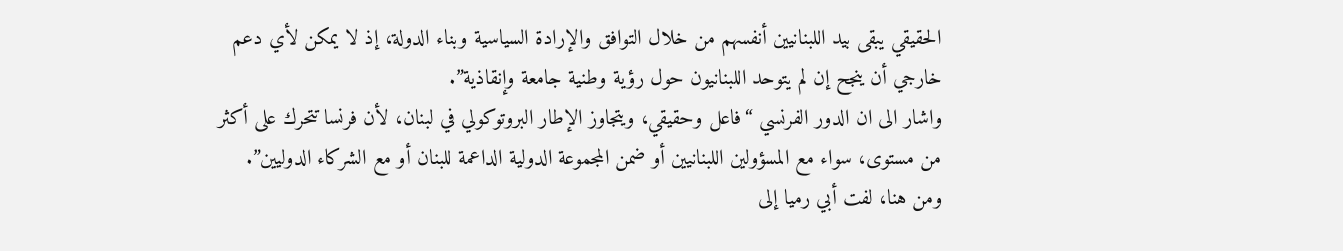الحقيقي يبقى بيد اللبنانيين أنفسهم من خلال التوافق والإرادة السياسية وبناء الدولة، إذ لا يمكن لأي دعم خارجي أن ينجح إن لم يتوحد اللبنانيون حول رؤية وطنية جامعة وإنقاذية”.
واشار الى ان الدور الفرنسي “فاعل وحقيقي، ويتجاوز الإطار البروتوكولي في لبنان، لأن فرنسا تتحرك على أكثر من مستوى، سواء مع المسؤولين اللبنانيين أو ضمن المجموعة الدولية الداعمة للبنان أو مع الشركاء الدوليين”.
ومن هنا، لفت أبي رميا إلى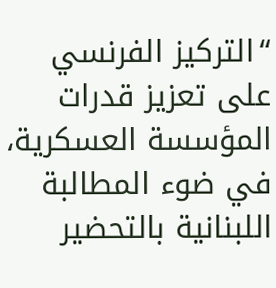“التركيز الفرنسي على تعزيز قدرات المؤسسة العسكرية، في ضوء المطالبة اللبنانية بالتحضير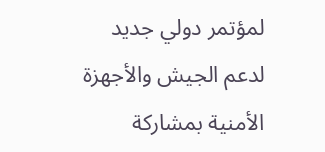لمؤتمر دولي جديد لدعم الجيش والأجهزة الأمنية بمشاركة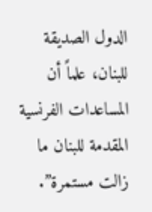الدول الصديقة للبنان، علماً أن المساعدات الفرنسية المقدمة للبنان ما زالت مستمرة”.